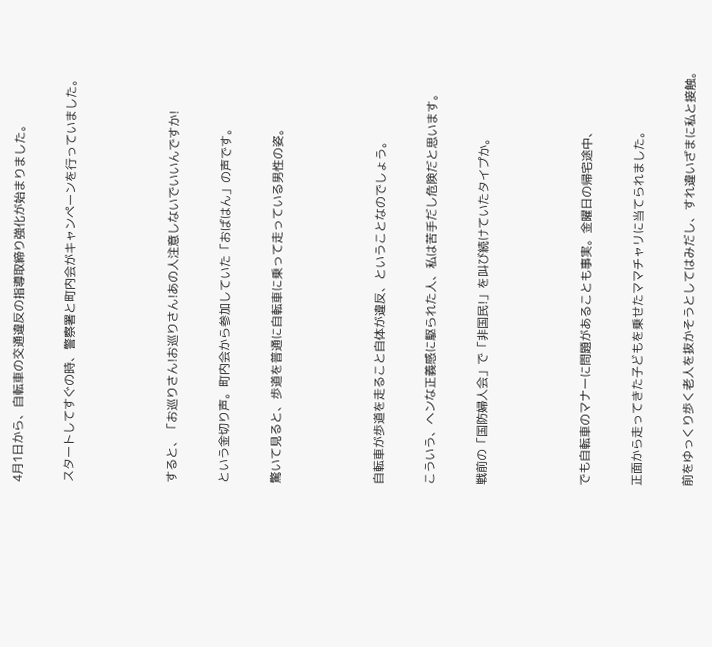4月1日から、自転車の交通違反の指導取締り強化が始まりました。

スタートしてすぐの時、警察署と町内会がキャンペーンを行っていました。



すると、「お巡りさん!お巡りさん!あの人注意しないでいいんですか!

という金切り声。町内会から参加していた「おばはん」の声です。

驚いて見ると、歩道を普通に自転車に乗って走っている男性の姿。



自転車が歩道を走ること自体が違反、ということなのでしょう。

こういう、ヘンな正義感に駆られた人、私は苦手だし危険だと思います。

戦前の「国防婦人会」で「非国民!」を叫び続けていたタイプか。



でも自転車のマナーに問題があることも事実。金曜日の帰宅途中、

正面から走ってきた子どもを乗せたママチャリに当てられました。

前をゆっくり歩く老人を抜かそうとしてはみだし、すれ違いざまに私と接触。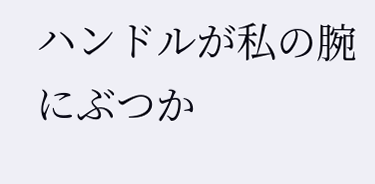ハンドルが私の腕にぶつか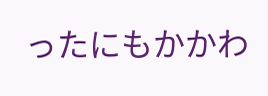ったにもかかわ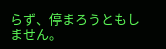らず、停まろうともしません。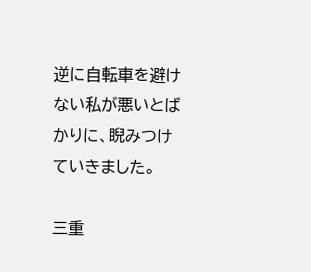逆に自転車を避けない私が悪いとばかりに、睨みつけていきました。

三重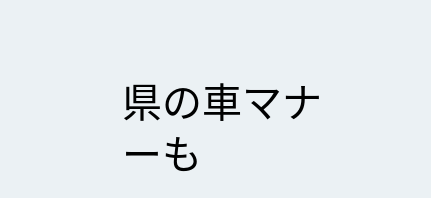県の車マナーも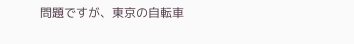問題ですが、東京の自転車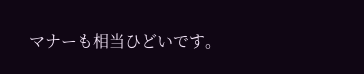マナーも相当ひどいです。